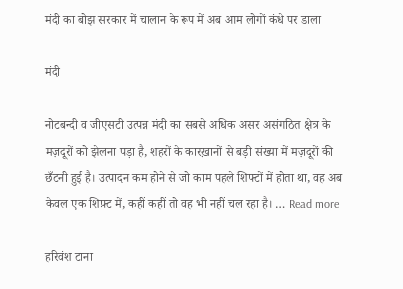मंदी का बोझ सरकार में चालान के रूप में अब आम लोगों कंधे पर डाला

मंदी

नोटबन्दी व जीएसटी उत्पन्न मंदी का सबसे अधिक असर असंगठित क्षेत्र के मज़दूरों को झेलना पड़ा है, शहरों के कारख़ानों से बड़ी संख्या में मज़दूरों की छँटनी हुई है। उत्पादन कम होने से जो काम पहले शिफ्टों में होता था, वह अब केवल एक शिफ़्ट में, कहीं कहीं तो वह भी नहीं चल रहा है। … Read more

हरिवंश टाना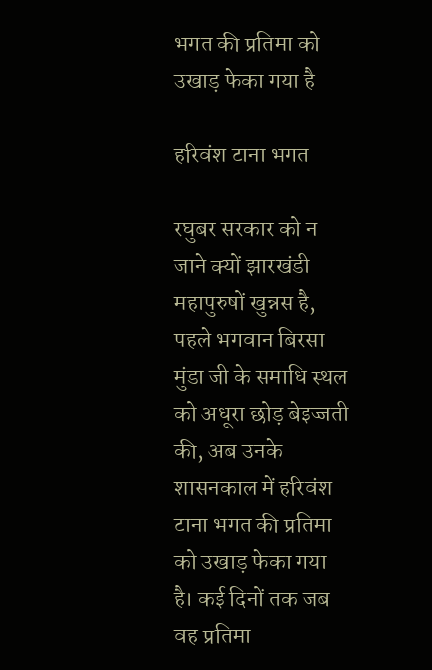भगत की प्रतिमा को उखाड़ फेका गया है

हरिवंश टाना भगत

रघुबर सरकार को न जाने क्यों झारखंडी महापुरुषों खुन्नस है, पहले भगवान बिरसा मुंडा जी के समाधि स्थल को अधूरा छोड़ बेइज्जती की, अब उनके शासनकाल में हरिवंश टाना भगत की प्रतिमा को उखाड़ फेका गया है। कई दिनों तक जब वह प्रतिमा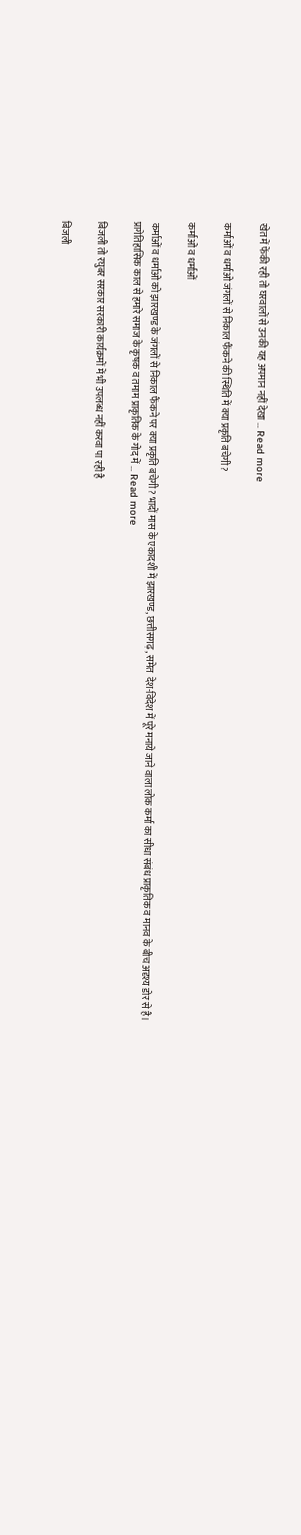खेत में फेंकी रही तो घरवालों से उनकी यह अपमान नहीं देखा … Read more

कर्माओं व धर्माओ जंगलों से निकाल फैंकने की स्थिति में क्या प्रकृति बचेगी?

कर्माओं व धर्माओं

कर्माओं व धर्माओ को झारखण्ड के जंगलों से निकाल फैंकने पर क्या प्रकृति बचेगी? भादों मास के एकादशी में झारखण्ड, छत्तीसगढ़, समेत  देश-विदेश में पूरे मनाये जाने वाला लोक कर्मा का सीधा संबंध प्राकृतिक व मानव के बीच अदृश्य डोर से है। प्रागेतिहासिक काल से हमारे समाज के कृषक व तमाम प्राकृतिक के गोद में … Read more

बिजली तो रघुबर सरकार सरकारी कार्यक्रमों में भी उपलब्ध नहीं करवा पा रही है

बिजली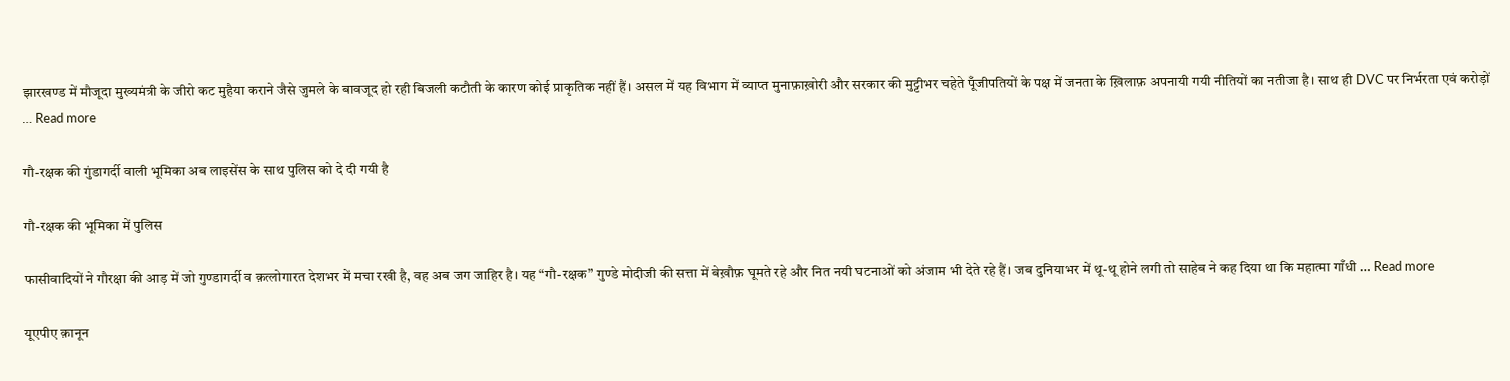झारखण्ड में मौजूदा मुख्यमंत्री के जीरो कट मुहैया कराने जैसे जुमले के बावजूद हो रही बिजली कटौती के कारण कोई प्राकृतिक नहीं हैं। असल में यह विभाग में व्याप्त मुनाफ़ाख़ोरी और सरकार की मुट्टीभर चहेते पूँजीपतियों के पक्ष में जनता के ख़िलाफ़ अपनायी गयी नीतियों का नतीजा है। साथ ही DVC पर निर्भरता एवं करोड़ों … Read more

गौ-रक्षक की गुंडागर्दी वाली भूमिका अब लाइसेंस के साथ पुलिस को दे दी गयी है

गौ-रक्षक की भूमिका में पुलिस

फासीवादियों ने गौरक्षा की आड़ में जो गुण्डागर्दी व क़त्लोगारत देशभर में मचा रखी है, वह अब जग जाहिर है। यह “गौ-रक्षक” गुण्डे मोदीजी की सत्ता में बेख़ौफ़ घूमते रहे और नित नयी घटनाओं को अंजाम भी देते रहे हैं। जब दुनियाभर में थू-थू होने लगी तो साहेब ने कह दिया था कि महात्मा गाँधी … Read more

यूएपीए क़ानून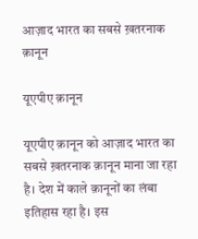आज़ाद भारत का सबसे ख़तरनाक क़ानून

यूएपीए क़ानून

यूएपीए क़ानून को आज़ाद भारत का सबसे ख़तरनाक क़ानून माना जा रहा है। देश में काले क़ानूनों का लंबा इतिहास रहा है। इस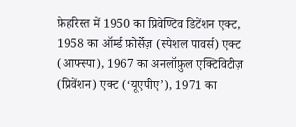फ़ेहरिस्त में 1950 का प्रिवेण्टिव डिटेंशन एक्ट, 1958 का ऑर्म्ड फ़ोर्सेज़ (स्पेशल पावर्स) एक्ट (आफ्स्पा), 1967 का अनलॉफ़ुल एक्टिविटीज़ (प्रिवेंशन) एक्ट (‘यूएपीए’), 1971 का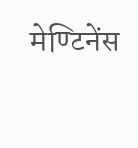मेण्टिनेंस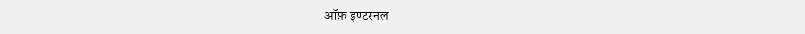ऑफ़ इण्टरनल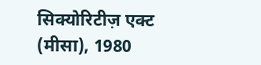सिक्योरिटीज़ एक्ट (मीसा), 1980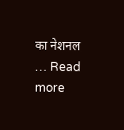का नेशनल … Read more